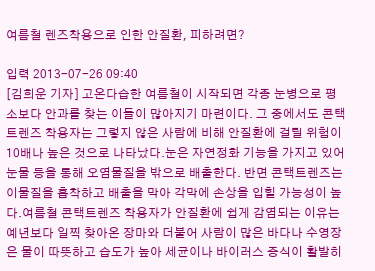여름철 렌즈착용으로 인한 안질환, 피하려면?

입력 2013-07-26 09:40
[김희운 기자] 고온다습한 여름철이 시작되면 각종 눈병으로 평소보다 안과를 찾는 이들이 많아지기 마련이다. 그 중에서도 콘택트렌즈 착용자는 그렇지 않은 사람에 비해 안질환에 걸릴 위험이 10배나 높은 것으로 나타났다.눈은 자연정화 기능을 가지고 있어 눈물 등을 통해 오염물질을 밖으로 배출한다. 반면 콘택트렌즈는 이물질을 흡착하고 배출을 막아 각막에 손상을 입힐 가능성이 높다.여름철 콘택트렌즈 착용자가 안질환에 쉽게 감염되는 이유는 예년보다 일찍 찾아온 장마와 더불어 사람이 많은 바다나 수영장은 물이 따뜻하고 습도가 높아 세균이나 바이러스 증식이 활발히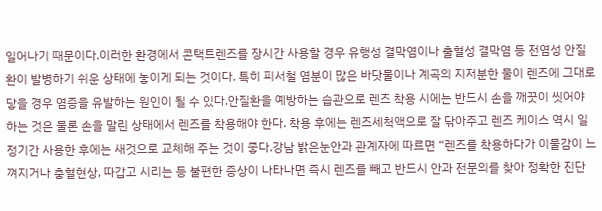일어나기 때문이다.이러한 환경에서 콘택트렌즈를 장시간 사용할 경우 유행성 결막염이나 출혈성 결막염 등 전염성 안질환이 발병하기 쉬운 상태에 놓이게 되는 것이다. 특히 피서철 염분이 많은 바닷물이나 계곡의 지저분한 물이 렌즈에 그대로 닿을 경우 염증을 유발하는 원인이 될 수 있다.안질환을 예방하는 습관으로 렌즈 착용 시에는 반드시 손을 깨끗이 씻어야 하는 것은 물론 손을 말린 상태에서 렌즈를 착용해야 한다. 착용 후에는 렌즈세척액으로 잘 닦아주고 렌즈 케이스 역시 일정기간 사용한 후에는 새것으로 교체해 주는 것이 좋다.강남 밝은눈안과 관계자에 따르면 “렌즈를 착용하다가 이물감이 느껴지거나 충혈현상, 따갑고 시리는 등 불편한 증상이 나타나면 즉시 렌즈를 빼고 반드시 안과 전문의를 찾아 정확한 진단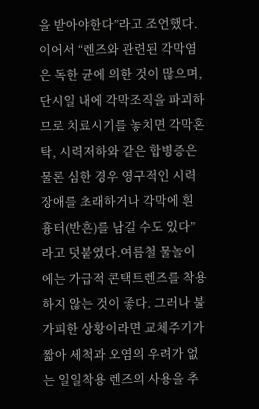을 받아야한다”라고 조언했다.이어서 “렌즈와 관련된 각막염은 독한 균에 의한 것이 많으며, 단시일 내에 각막조직을 파괴하므로 치료시기를 놓치면 각막혼탁, 시력저하와 같은 합병증은 물론 심한 경우 영구적인 시력장애를 초래하거나 각막에 흰 흉터(반흔)를 남길 수도 있다”라고 덧붙였다.여름철 물놀이에는 가급적 콘택트렌즈를 착용하지 않는 것이 좋다. 그러나 불가피한 상황이라면 교체주기가 짧아 세척과 오염의 우려가 없는 일일착용 렌즈의 사용을 추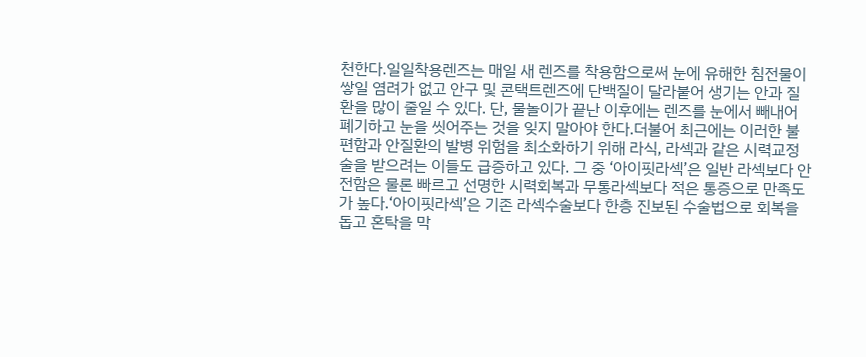천한다.일일착용렌즈는 매일 새 렌즈를 착용함으로써 눈에 유해한 침전물이 쌓일 염려가 없고 안구 및 콘택트렌즈에 단백질이 달라붙어 생기는 안과 질환을 많이 줄일 수 있다. 단, 물놀이가 끝난 이후에는 렌즈를 눈에서 빼내어 폐기하고 눈을 씻어주는 것을 잊지 말아야 한다.더불어 최근에는 이러한 불편함과 안질환의 발병 위험을 최소화하기 위해 라식, 라섹과 같은 시력교정술을 받으려는 이들도 급증하고 있다. 그 중 ‘아이핏라섹’은 일반 라섹보다 안전함은 물론 빠르고 선명한 시력회복과 무통라섹보다 적은 통증으로 만족도가 높다.‘아이핏라섹’은 기존 라섹수술보다 한층 진보된 수술법으로 회복을 돕고 혼탁을 막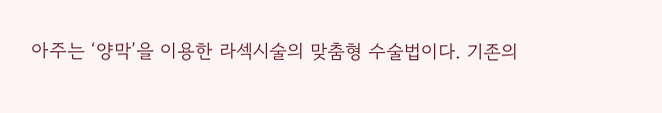아주는 ‘양막’을 이용한 라섹시술의 맞춤형 수술법이다. 기존의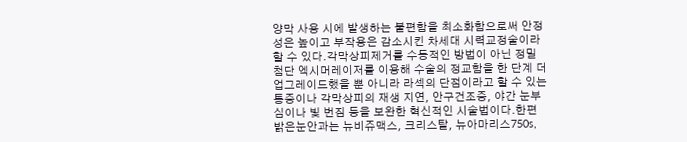양막 사용 시에 발생하는 불편함을 최소화함으로써 안정성은 높이고 부작용은 감소시킨 차세대 시력교정술이라 할 수 있다.각막상피제거를 수동적인 방법이 아닌 정밀 첨단 엑시머레이저를 이용해 수술의 정교함을 한 단계 더 업그레이드했을 뿐 아니라 라섹의 단점이라고 할 수 있는 통증이나 각막상피의 재생 지연, 안구건조증, 야간 눈부심이나 빛 번짐 등을 보완한 혁신적인 시술법이다.한편 밝은눈안과는 뉴비쥬맥스, 크리스탈, 뉴아마리스750s,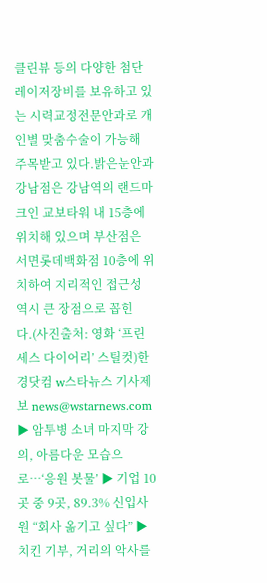클린뷰 등의 다양한 첨단 레이저장비를 보유하고 있는 시력교정전문안과로 개인별 맞춤수술이 가능해 주목받고 있다.밝은눈안과 강남점은 강남역의 랜드마크인 교보타워 내 15층에 위치해 있으며 부산점은 서면롯데백화점 10층에 위치하여 지리적인 접근성 역시 큰 장점으로 꼽힌다.(사진출처: 영화 ‘프린세스 다이어리’ 스틸컷)한경닷컴 w스타뉴스 기사제보 news@wstarnews.com ▶ 암투병 소녀 마지막 강의, 아름다운 모습으로…‘응원 봇물’ ▶ 기업 10 곳 중 9곳, 89.3% 신입사원 “회사 옮기고 싶다” ▶ 치킨 기부, 거리의 악사를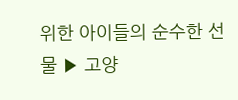위한 아이들의 순수한 선물 ▶ 고양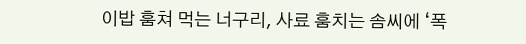이밥 훔쳐 먹는 너구리, 사료 훔치는 솜씨에 ‘폭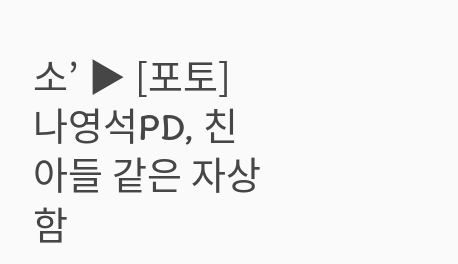소’ ▶ [포토] 나영석PD, 친아들 같은 자상함